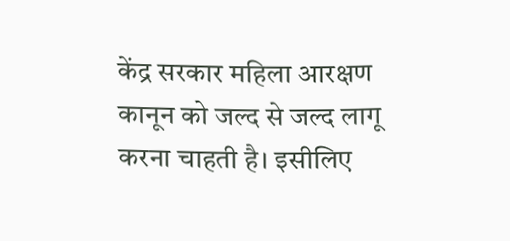केंद्र सरकार महिला आरक्षण कानून को जल्द से जल्द लागू करना चाहती है। इसीलिए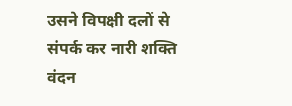उसने विपक्षी दलों से संपर्क कर नारी शक्ति वंदन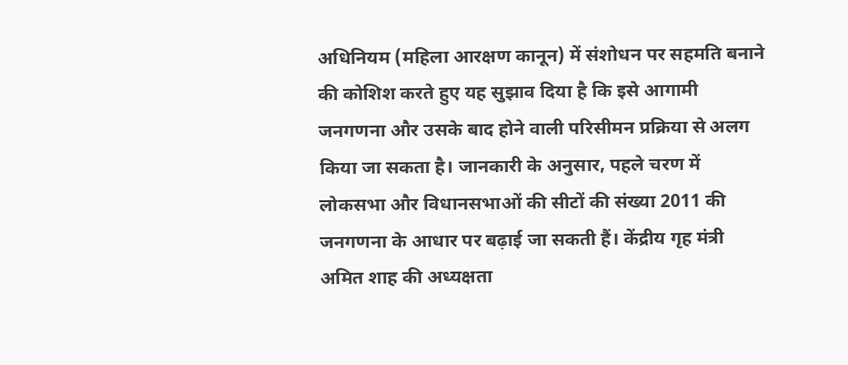अधिनियम (महिला आरक्षण कानून) में संशोधन पर सहमति बनाने की कोशिश करते हुए यह सुझाव दिया है कि इसे आगामी जनगणना और उसके बाद होने वाली परिसीमन प्रक्रिया से अलग किया जा सकता है। जानकारी के अनुसार, पहले चरण में लोकसभा और विधानसभाओं की सीटों की संख्या 2011 की जनगणना के आधार पर बढ़ाई जा सकती हैं। केंद्रीय गृह मंत्री अमित शाह की अध्यक्षता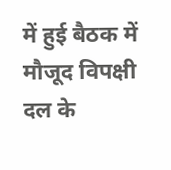में हुई बैठक में मौजूद विपक्षी दल के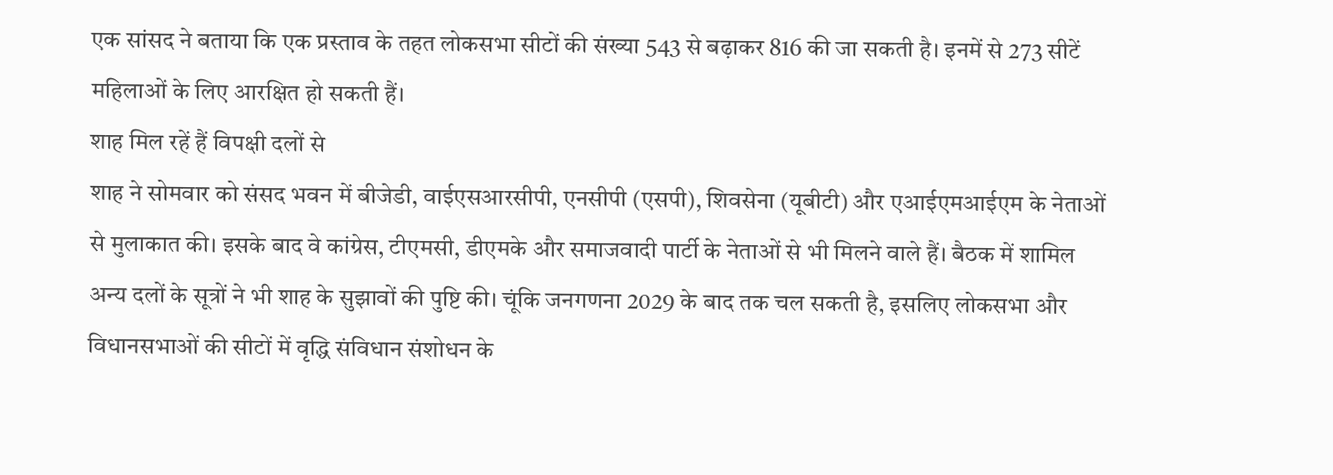एक सांसद ने बताया कि एक प्रस्ताव के तहत लोकसभा सीटों की संख्या 543 से बढ़ाकर 816 की जा सकती है। इनमें से 273 सीटें महिलाओं के लिए आरक्षित हो सकती हैं।
शाह मिल रहें हैं विपक्षी दलों से
शाह ने सोमवार को संसद भवन में बीजेडी, वाईएसआरसीपी, एनसीपी (एसपी), शिवसेना (यूबीटी) और एआईएमआईएम के नेताओं से मुलाकात की। इसके बाद वे कांग्रेस, टीएमसी, डीएमके और समाजवादी पार्टी के नेताओं से भी मिलने वाले हैं। बैठक में शामिल अन्य दलों के सूत्रों ने भी शाह के सुझावों की पुष्टि की। चूंकि जनगणना 2029 के बाद तक चल सकती है, इसलिए लोकसभा और विधानसभाओं की सीटों में वृद्धि संविधान संशोधन के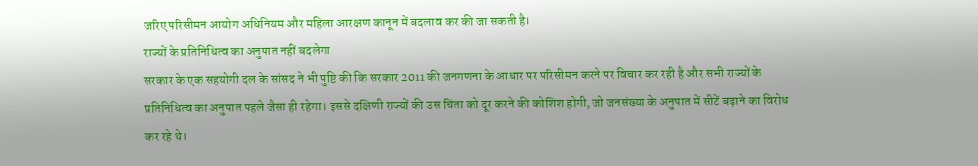जरिए परिसीमन आयोग अधिनियम और महिला आरक्षण कानून में बदलाव कर की जा सकती है।
राज्यों के प्रतिनिधित्व का अनुपात नहीं बदलेगा
सरकार के एक सहयोगी दल के सांसद ने भी पुष्टि की कि सरकार 2011 की जनगणना के आधार पर परिसीमन करने पर विचार कर रही है और सभी राज्यों के प्रतिनिधित्व का अनुपात पहले जैसा ही रहेगा। इससे दक्षिणी राज्यों की उस चिंता को दूर करने की कोशिश होगी, जो जनसंख्या के अनुपात में सीटें बढ़ाने का विरोध कर रहे थे।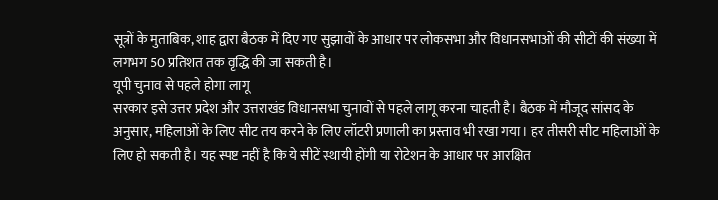सूत्रों के मुताबिक, शाह द्वारा बैठक में दिए गए सुझावों के आधार पर लोकसभा और विधानसभाओं की सीटों की संख्या में लगभग 50 प्रतिशत तक वृद्धि की जा सकती है।
यूपी चुनाव से पहले होगा लागू
सरकार इसे उत्तर प्रदेश और उत्तराखंड विधानसभा चुनावों से पहले लागू करना चाहती है। बैठक में मौजूद सांसद के अनुसार, महिलाओं के लिए सीट तय करने के लिए लॉटरी प्रणाली का प्रस्ताव भी रखा गया। हर तीसरी सीट महिलाओं के लिए हो सकती है। यह स्पष्ट नहीं है कि ये सीटें स्थायी होंगी या रोटेशन के आधार पर आरक्षित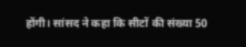होंगी। सांसद ने कहा कि सीटों की संख्या 50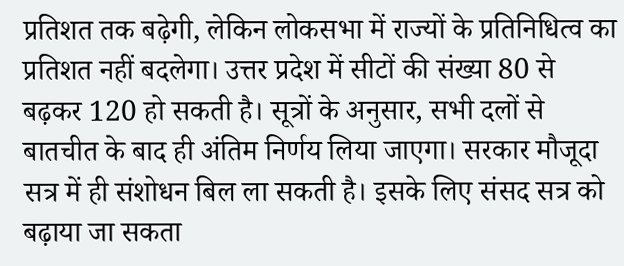प्रतिशत तक बढ़ेगी, लेकिन लोकसभा में राज्यों के प्रतिनिधित्व का प्रतिशत नहीं बदलेगा। उत्तर प्रदेश में सीटों की संख्या 80 से बढ़कर 120 हो सकती है। सूत्रों के अनुसार, सभी दलों से बातचीत के बाद ही अंतिम निर्णय लिया जाएगा। सरकार मौजूदा सत्र में ही संशोधन बिल ला सकती है। इसके लिए संसद सत्र को बढ़ाया जा सकता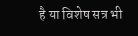है या विशेष सत्र भी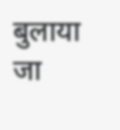बुलाया जा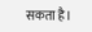सकता है।